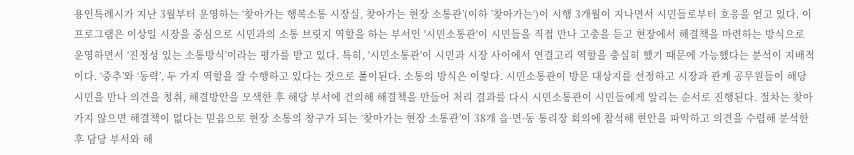용인특례시가 지난 3월부터 운영하는 ‘찾아가는 행복소통 시장실, 찾아가는 현장 소통관’(이하 ’찾아가는‘)이 시행 3개월이 지나면서 시민들로부터 호응을 얻고 있다. 이 프로그램은 이상일 시장을 중심으로 시민과의 소통 브릿지 역할을 하는 부서인 '시민소통관'이 시민들을 직접 만나 고충을 듣고 현장에서 해결책을 마련하는 방식으로 운영하면서 ‘진정성 있는 소통방식’이라는 평가를 받고 있다. 특히, '시민소통관'이 시민과 시장 사이에서 연결고리 역할을 충실히 했기 때문에 가능했다는 분석이 지배적이다. ‘중추’와 ‘동력’, 두 가지 역할을 잘 수행하고 있다는 것으로 풀이된다. 소통의 방식은 이렇다. 시민소통관이 방문 대상지를 선정하고 시장과 관계 공무원들이 해당 시민을 만나 의견을 청취, 해결방안을 모색한 후 해당 부서에 건의해 해결책을 만들어 처리 결과를 다시 시민소통관이 시민들에게 알리는 순서로 진행된다. 절차는 찾아가지 않으면 해결책이 없다는 믿음으로 현장 소통의 창구가 되는 ‘찾아가는 현장 소통관’이 38개 읍·면·동 통리장 회의에 참석해 현안을 파악하고 의견을 수렴해 분석한 후 담당 부서와 해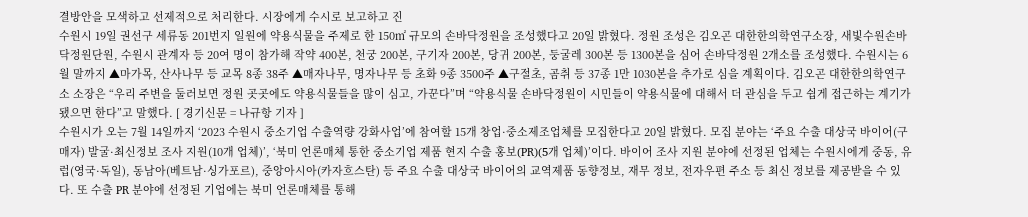결방안을 모색하고 선제적으로 처리한다. 시장에게 수시로 보고하고 진
수원시 19일 권선구 세류동 201번지 일원에 약용식물을 주제로 한 150㎡ 규모의 손바닥정원을 조성했다고 20일 밝혔다. 정원 조성은 김오곤 대한한의학연구소장, 새빛수원손바닥정원단원, 수원시 관계자 등 20여 명이 참가해 작약 400본, 천궁 200본, 구기자 200본, 당귀 200본, 둥굴레 300본 등 1300본을 심어 손바닥정원 2개소를 조성했다. 수원시는 6월 말까지 ▲마가목, 산사나무 등 교목 8종 38주 ▲매자나무, 명자나무 등 초화 9종 3500주 ▲구절초, 곰취 등 37종 1만 1030본을 추가로 심을 계획이다. 김오곤 대한한의학연구소 소장은 “우리 주변을 둘러보면 정원 곳곳에도 약용식물들을 많이 심고, 가꾼다”며 “약용식물 손바닥정원이 시민들이 약용식물에 대해서 더 관심을 두고 쉽게 접근하는 계기가 됐으면 한다”고 말했다. [ 경기신문 = 나규항 기자 ]
수원시가 오는 7월 14일까지 ‘2023 수원시 중소기업 수출역량 강화사업’에 참여할 15개 창업·중소제조업체를 모집한다고 20일 밝혔다. 모집 분야는 ‘주요 수출 대상국 바이어(구매자) 발굴·최신정보 조사 지원(10개 업체)’, ‘북미 언론매체 통한 중소기업 제품 현지 수출 홍보(PR)(5개 업체)’이다. 바이어 조사 지원 분야에 선정된 업체는 수원시에게 중동, 유럽(영국·독일), 동남아(베트남·싱가포르), 중앙아시아(카자흐스탄) 등 주요 수출 대상국 바이어의 교역제품 동향정보, 재무 정보, 전자우편 주소 등 최신 정보를 제공받을 수 있다. 또 수출 PR 분야에 선정된 기업에는 북미 언론매체를 통해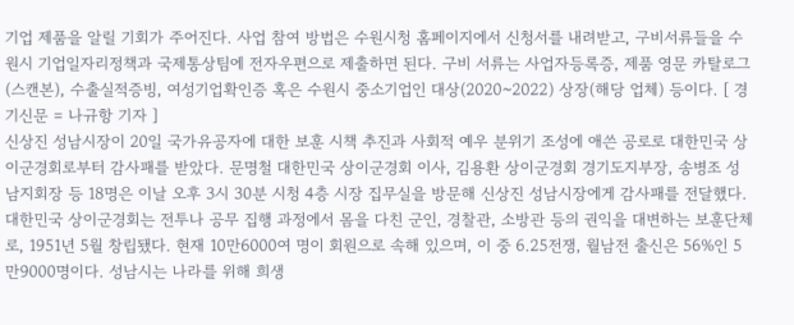기업 제품을 알릴 기회가 주어진다. 사업 참여 방법은 수원시청 홈페이지에서 신청서를 내려받고, 구비서류들을 수원시 기업일자리정책과 국제통상팀에 전자우편으로 제출하면 된다. 구비 서류는 사업자등록증, 제품 영문 카탈로그(스캔본), 수출실적증빙, 여성기업확인증 혹은 수원시 중소기업인 대상(2020~2022) 상장(해당 업체) 등이다. [ 경기신문 = 나규항 기자 ]
신상진 성남시장이 20일 국가유공자에 대한 보훈 시책 추진과 사회적 예우 분위기 조성에 애쓴 공로로 대한민국 상이군경회로부터 감사패를 받았다. 문명철 대한민국 상이군경회 이사, 김용환 상이군경회 경기도지부장, 송병조 성남지회장 등 18명은 이날 오후 3시 30분 시청 4층 시장 집무실을 방문해 신상진 성남시장에게 감사패를 전달했다. 대한민국 상이군경회는 전투나 공무 집행 과정에서 몸을 다친 군인, 경찰관, 소방관 등의 권익을 대변하는 보훈단체로, 1951년 5월 창립됐다. 현재 10만6000여 명이 회원으로 속해 있으며, 이 중 6.25전쟁, 월남전 출신은 56%인 5만9000명이다. 성남시는 나라를 위해 희생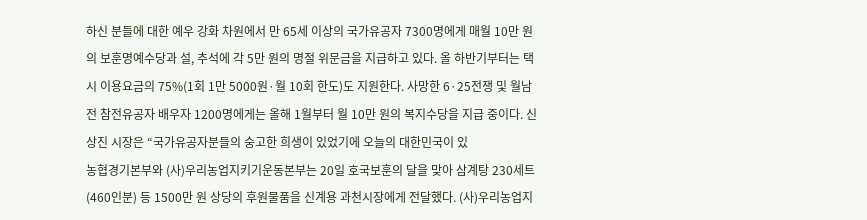하신 분들에 대한 예우 강화 차원에서 만 65세 이상의 국가유공자 7300명에게 매월 10만 원의 보훈명예수당과 설, 추석에 각 5만 원의 명절 위문금을 지급하고 있다. 올 하반기부터는 택시 이용요금의 75%(1회 1만 5000원·월 10회 한도)도 지원한다. 사망한 6·25전쟁 및 월남전 참전유공자 배우자 1200명에게는 올해 1월부터 월 10만 원의 복지수당을 지급 중이다. 신상진 시장은 “국가유공자분들의 숭고한 희생이 있었기에 오늘의 대한민국이 있
농협경기본부와 (사)우리농업지키기운동본부는 20일 호국보훈의 달을 맞아 삼계탕 230세트(460인분) 등 1500만 원 상당의 후원물품을 신계용 과천시장에게 전달했다. (사)우리농업지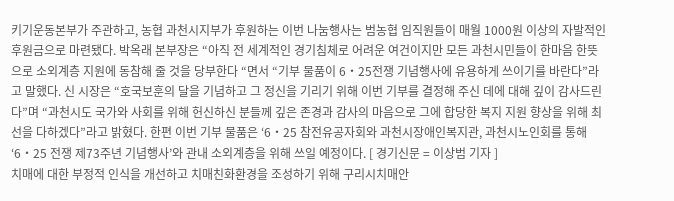키기운동본부가 주관하고, 농협 과천시지부가 후원하는 이번 나눔행사는 범농협 임직원들이 매월 1000원 이상의 자발적인 후원금으로 마련됐다. 박옥래 본부장은 “아직 전 세계적인 경기침체로 어려운 여건이지만 모든 과천시민들이 한마음 한뜻으로 소외계층 지원에 동참해 줄 것을 당부한다 “면서 “기부 물품이 6‧25전쟁 기념행사에 유용하게 쓰이기를 바란다”라고 말했다. 신 시장은 “호국보훈의 달을 기념하고 그 정신을 기리기 위해 이번 기부를 결정해 주신 데에 대해 깊이 감사드린다”며 “과천시도 국가와 사회를 위해 헌신하신 분들께 깊은 존경과 감사의 마음으로 그에 합당한 복지 지원 향상을 위해 최선을 다하겠다”라고 밝혔다. 한편 이번 기부 물품은 ‘6‧25 참전유공자회와 과천시장애인복지관, 과천시노인회를 통해 ‘6‧25 전쟁 제73주년 기념행사’와 관내 소외계층을 위해 쓰일 예정이다. [ 경기신문 = 이상범 기자 ]
치매에 대한 부정적 인식을 개선하고 치매친화환경을 조성하기 위해 구리시치매안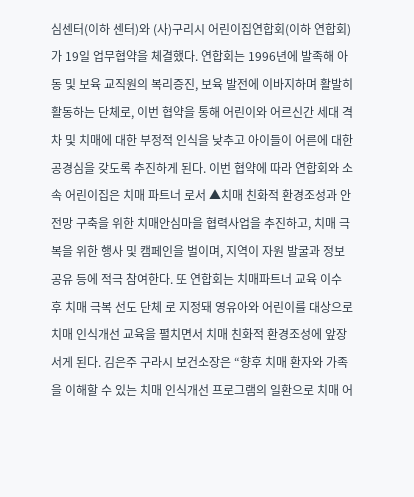심센터(이하 센터)와 (사)구리시 어린이집연합회(이하 연합회)가 19일 업무협약을 체결했다. 연합회는 1996년에 발족해 아동 및 보육 교직원의 복리증진, 보육 발전에 이바지하며 활발히 활동하는 단체로, 이번 협약을 통해 어린이와 어르신간 세대 격차 및 치매에 대한 부정적 인식을 낮추고 아이들이 어른에 대한 공경심을 갖도록 추진하게 된다. 이번 협약에 따라 연합회와 소속 어린이집은 치매 파트너 로서 ▲치매 친화적 환경조성과 안전망 구축을 위한 치매안심마을 협력사업을 추진하고, 치매 극복을 위한 행사 및 캠페인을 벌이며, 지역이 자원 발굴과 정보 공유 등에 적극 참여한다. 또 연합회는 치매파트너 교육 이수 후 치매 극복 선도 단체 로 지정돼 영유아와 어린이를 대상으로 치매 인식개선 교육을 펼치면서 치매 친화적 환경조성에 앞장서게 된다. 김은주 구라시 보건소장은 “향후 치매 환자와 가족을 이해할 수 있는 치매 인식개선 프로그램의 일환으로 치매 어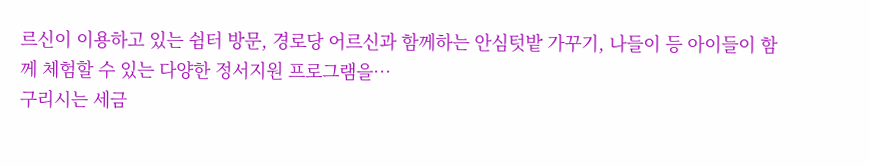르신이 이용하고 있는 쉼터 방문, 경로당 어르신과 함께하는 안심텃밭 가꾸기, 나들이 등 아이들이 함께 체험할 수 있는 다양한 정서지원 프로그램을…
구리시는 세금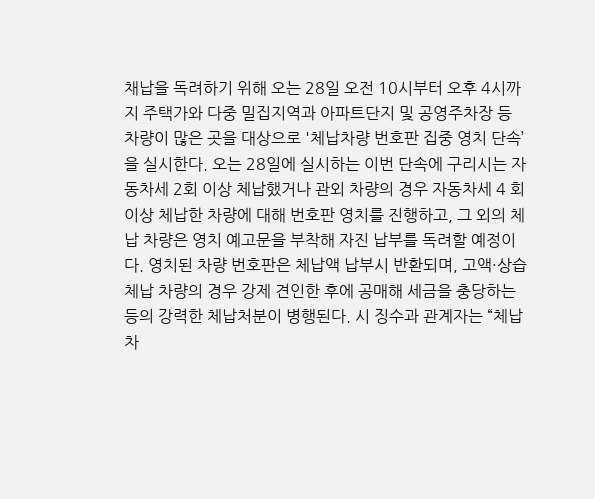채납을 독려하기 위해 오는 28일 오전 10시부터 오후 4시까지 주택가와 다중 밀집지역과 아파트단지 및 공영주차장 등 차량이 많은 곳을 대상으로 '체납차량 번호판 집중 영치 단속’을 실시한다. 오는 28일에 실시하는 이번 단속에 구리시는 자동차세 2회 이상 체납했거나 관외 차량의 경우 자동차세 4 회 이상 체납한 차량에 대해 번호판 영치를 진행하고, 그 외의 체납 차량은 영치 예고문을 부착해 자진 납부를 독려할 예정이다. 영치된 차량 번호판은 체납액 납부시 반환되며, 고액·상습 체납 차량의 경우 강제 견인한 후에 공매해 세금을 충당하는 등의 강력한 체납처분이 병행된다. 시 징수과 관계자는 “체납차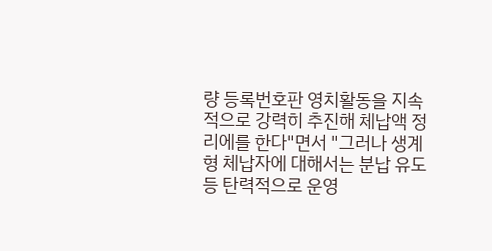량 등록번호판 영치활동을 지속적으로 강력히 추진해 체납액 정리에를 한다"면서 "그러나 생계형 체납자에 대해서는 분납 유도 등 탄력적으로 운영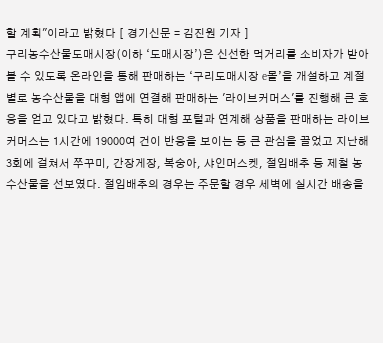할 계획"이라고 밝혔다 [ 경기신문 = 김진원 기자 ]
구리농수산물도매시장(이하 ‘도매시장’)은 신선한 먹거리를 소비자가 받아볼 수 있도록 온라인을 통해 판매하는 ‘구리도매시장 e몰’을 개설하고 계절별로 농수산물을 대형 앱에 연결해 판매하는 '라이브커머스'를 진행해 큰 호응을 얻고 있다고 밝혔다. 특히 대형 포털과 연계해 상품을 판매하는 라이브커머스는 1시간에 19000여 건이 반응을 보이는 등 큰 관심을 끌었고 지난해 3회에 걸쳐서 쭈꾸미, 간장게장, 복숭아, 샤인머스켓, 절임배추 등 제철 농수산물을 선보였다. 절임배추의 경우는 주문할 경우 세벽에 실시간 배송을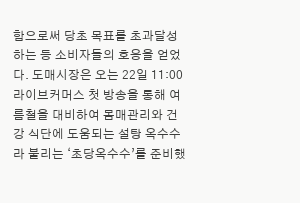함으로써 당초 목표를 초과달성하는 등 소비자들의 호응을 얻었다. 도매시장은 오는 22일 11:00 라이브커머스 첫 방송을 통해 여름철을 대비하여 몸매관리와 건강 식단에 도움되는 설탕 옥수수라 불리는 ‘초당옥수수’를 준비했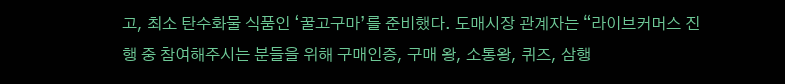고, 최소 탄수화물 식품인 ‘꿀고구마’를 준비했다. 도매시장 관계자는 “라이브커머스 진행 중 참여해주시는 분들을 위해 구매인증, 구매 왕, 소통왕, 퀴즈, 삼행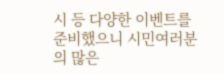시 등 다양한 이벤트를 준비했으니 시민여러분의 많은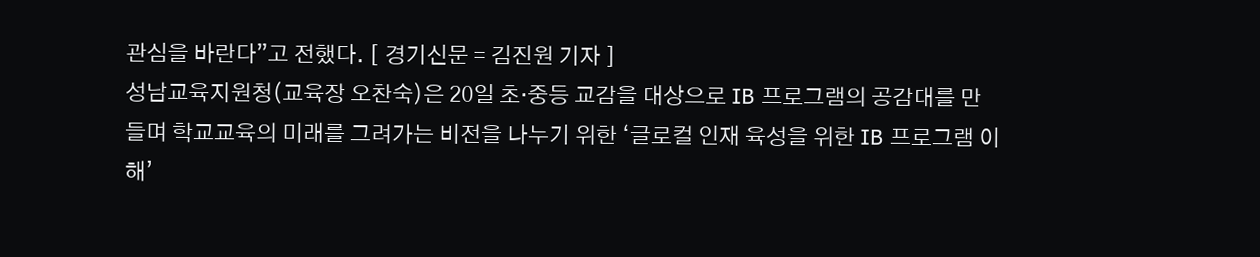관심을 바란다”고 전했다. [ 경기신문 = 김진원 기자 ]
성남교육지원청(교육장 오찬숙)은 20일 초·중등 교감을 대상으로 IB 프로그램의 공감대를 만들며 학교교육의 미래를 그려가는 비전을 나누기 위한 ‘글로컬 인재 육성을 위한 IB 프로그램 이해’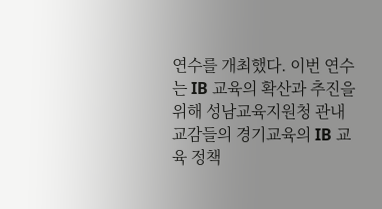연수를 개최했다. 이번 연수는 IB 교육의 확산과 추진을 위해 성남교육지원청 관내 교감들의 경기교육의 IB 교육 정책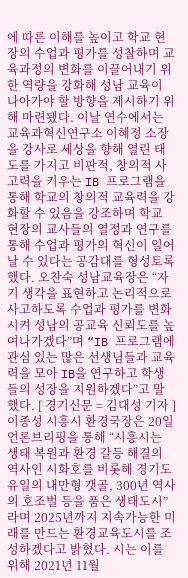에 따른 이해를 높이고 학교 현장의 수업과 평가를 성찰하며 교육과정의 변화를 이끌어내기 위한 역량을 강화해 성남 교육이 나아가야 할 방향을 제시하기 위해 마련됐다. 이날 연수에서는 교육과혁신연구소 이혜정 소장을 강사로 세상을 향해 열린 태도를 가지고 비판적, 창의적 사고력을 키우는 IB 프로그램을 통해 학교의 창의적 교육력을 강화할 수 있음을 강조하며 학교 현장의 교사들의 열정과 연구를 통해 수업과 평가의 혁신이 일어날 수 있다는 공감대를 형성토록 했다. 오찬숙 성남교육장은 “자기 생각을 표현하고 논리적으로 사고하도록 수업과 평가를 변화시켜 성남의 공교육 신뢰도를 높여나가겠다”며 “IB 프로그램에 관심 있는 많은 선생님들과 교육력을 모아 IB을 연구하고 학생들의 성장을 지원하겠다”고 말했다. [ 경기신문 = 김대성 기자 ]
이종성 시흥시 환경국장은 20일 언론브리핑을 통해 “시흥시는 생태 복원과 환경 갈등 해결의 역사인 시화호를 비롯해 경기도 유일의 내만형 갯골, 300년 역사의 호조벌 등을 품은 생태도시”라며 2025년까지 지속가능한 미래를 만드는 환경교육도시를 조성하겠다고 밝혔다. 시는 이를 위해 2021년 11월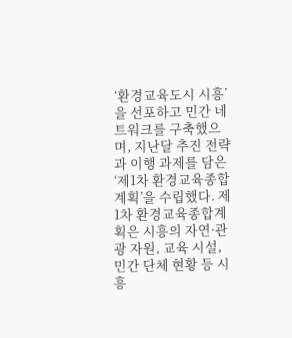‘환경교육도시 시흥’을 선포하고 민간 네트워크를 구축했으며, 지난달 추진 전략과 이행 과제를 담은 ‘제1차 환경교육종합계획’을 수립했다. 제1차 환경교육종합계획은 시흥의 자연·관광 자원, 교육 시설, 민간 단체 현황 등 시흥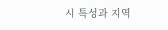시 특성과 지역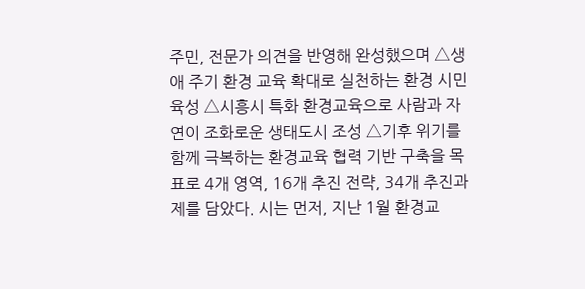주민, 전문가 의견을 반영해 완성했으며 △생애 주기 환경 교육 확대로 실천하는 환경 시민 육성 △시흥시 특화 환경교육으로 사람과 자연이 조화로운 생태도시 조성 △기후 위기를 함께 극복하는 환경교육 협력 기반 구축을 목표로 4개 영역, 16개 추진 전략, 34개 추진과제를 담았다. 시는 먼저, 지난 1월 환경교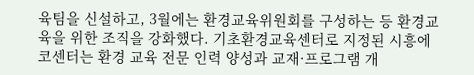육팀을 신설하고, 3월에는 환경교육위원회를 구성하는 등 환경교육을 위한 조직을 강화했다. 기초환경교육센터로 지정된 시흥에코센터는 환경 교육 전문 인력 양성과 교재·프로그램 개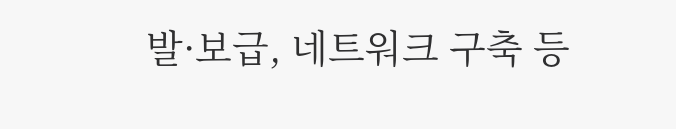발·보급, 네트워크 구축 등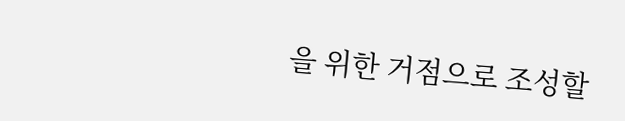을 위한 거점으로 조성할